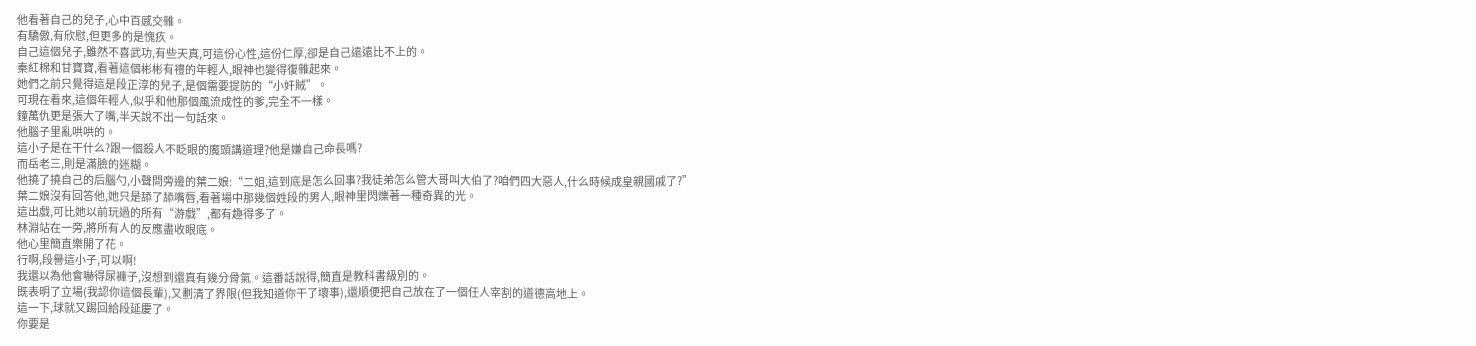他看著自己的兒子,心中百感交雜。
有驕傲,有欣慰,但更多的是愧疚。
自己這個兒子,雖然不喜武功,有些天真,可這份心性,這份仁厚,卻是自己遠遠比不上的。
秦紅棉和甘寶寶,看著這個彬彬有禮的年輕人,眼神也變得復雜起來。
她們之前只覺得這是段正淳的兒子,是個需要提防的“小奸賊”。
可現在看來,這個年輕人,似乎和他那個風流成性的爹,完全不一樣。
鐘萬仇更是張大了嘴,半天說不出一句話來。
他腦子里亂哄哄的。
這小子是在干什么?跟一個殺人不眨眼的魔頭講道理?他是嫌自己命長嗎?
而岳老三,則是滿臉的迷糊。
他撓了撓自己的后腦勺,小聲問旁邊的葉二娘:“二姐,這到底是怎么回事?我徒弟怎么管大哥叫大伯了?咱們四大惡人,什么時候成皇親國戚了?”
葉二娘沒有回答他,她只是舔了舔嘴唇,看著場中那幾個姓段的男人,眼神里閃爍著一種奇異的光。
這出戲,可比她以前玩過的所有“游戲”,都有趣得多了。
林淵站在一旁,將所有人的反應盡收眼底。
他心里簡直樂開了花。
行啊,段譽這小子,可以啊!
我還以為他會嚇得尿褲子,沒想到還真有幾分骨氣。這番話說得,簡直是教科書級別的。
既表明了立場(我認你這個長輩),又劃清了界限(但我知道你干了壞事),還順便把自己放在了一個任人宰割的道德高地上。
這一下,球就又踢回給段延慶了。
你要是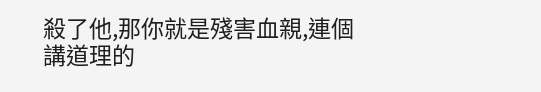殺了他,那你就是殘害血親,連個講道理的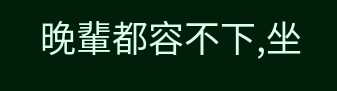晚輩都容不下,坐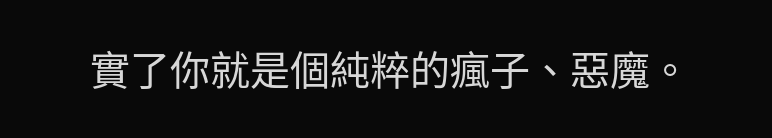實了你就是個純粹的瘋子、惡魔。